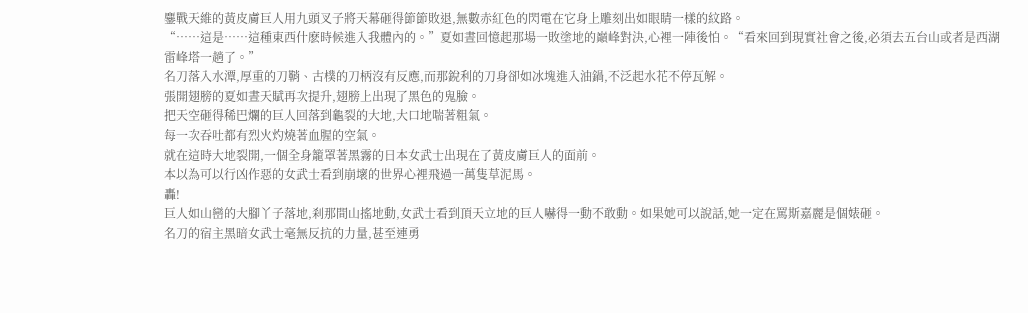鏖戰天維的黃皮膚巨人用九頭叉子將天幕砸得節節敗退,無數赤紅色的閃電在它身上雕刻出如眼睛一樣的紋路。
“……這是……這種東西什麽時候進入我體內的。”夏如晝回憶起那場一敗塗地的巔峰對決,心裡一陣後怕。“看來回到現實社會之後,必須去五台山或者是西湖雷峰塔一趟了。”
名刀落入水潭,厚重的刀鞘、古樸的刀柄沒有反應,而那銳利的刀身卻如冰塊進入油鍋,不泛起水花不停瓦解。
張開翅膀的夏如晝天賦再次提升,翅膀上出現了黑色的鬼臉。
把天空砸得稀巴爛的巨人回落到龜裂的大地,大口地喘著粗氣。
每一次吞吐都有烈火灼燒著血腥的空氣。
就在這時大地裂開,一個全身籠罩著黑霧的日本女武士出現在了黃皮膚巨人的面前。
本以為可以行凶作惡的女武士看到崩壞的世界心裡飛過一萬隻草泥馬。
轟!
巨人如山巒的大腳丫子落地,刹那間山搖地動,女武士看到頂天立地的巨人嚇得一動不敢動。如果她可以說話,她一定在罵斯嘉麗是個婊砸。
名刀的宿主黑暗女武士毫無反抗的力量,甚至連勇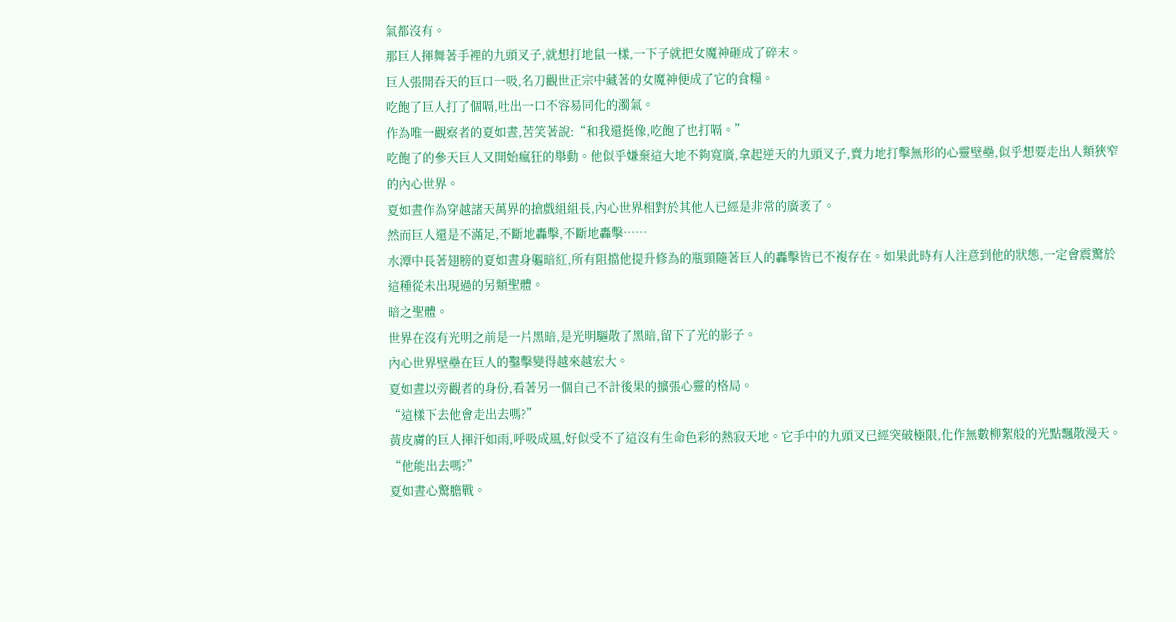氣都沒有。
那巨人揮舞著手裡的九頭叉子,就想打地鼠一樣,一下子就把女魔神砸成了碎末。
巨人張開吞天的巨口一吸,名刀觀世正宗中藏著的女魔神便成了它的食糧。
吃飽了巨人打了個嗝,吐出一口不容易同化的濁氣。
作為唯一觀察者的夏如晝,苦笑著說:“和我還挺像,吃飽了也打嗝。”
吃飽了的參天巨人又開始瘋狂的舉動。他似乎嫌棄這大地不夠寬廣,拿起逆天的九頭叉子,賣力地打擊無形的心靈壁壘,似乎想要走出人類狹窄的內心世界。
夏如晝作為穿越諸天萬界的搶戲組組長,內心世界相對於其他人已經是非常的廣袤了。
然而巨人還是不滿足,不斷地轟擊,不斷地轟擊……
水潭中長著翅膀的夏如晝身軀暗紅,所有阻擋他提升修為的瓶頸隨著巨人的轟擊皆已不複存在。如果此時有人注意到他的狀態,一定會震驚於這種從未出現過的另類聖體。
暗之聖體。
世界在沒有光明之前是一片黑暗,是光明驅散了黑暗,留下了光的影子。
內心世界壁壘在巨人的鑿擊變得越來越宏大。
夏如晝以旁觀者的身份,看著另一個自己不計後果的擴張心靈的格局。
“這樣下去他會走出去嗎?”
黃皮膚的巨人揮汗如雨,呼吸成風,好似受不了這沒有生命色彩的熱寂天地。它手中的九頭叉已經突破極限,化作無數柳絮般的光點飄散漫天。
“他能出去嗎?”
夏如晝心驚膽戰。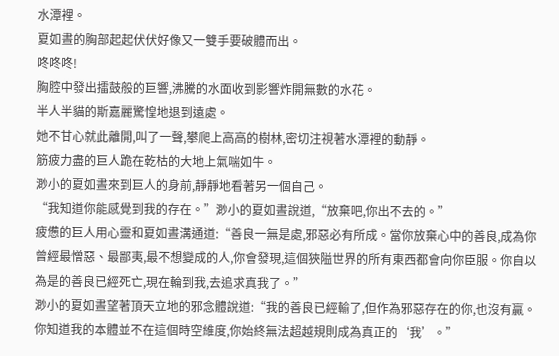水潭裡。
夏如晝的胸部起起伏伏好像又一雙手要破體而出。
咚咚咚!
胸腔中發出擂鼓般的巨響,沸騰的水面收到影響炸開無數的水花。
半人半貓的斯嘉麗驚惶地退到遠處。
她不甘心就此離開,叫了一聲,攀爬上高高的樹林,密切注視著水潭裡的動靜。
筋疲力盡的巨人跪在乾枯的大地上氣喘如牛。
渺小的夏如晝來到巨人的身前,靜靜地看著另一個自己。
“我知道你能感覺到我的存在。”渺小的夏如晝說道,“放棄吧,你出不去的。”
疲憊的巨人用心靈和夏如晝溝通道:“善良一無是處,邪惡必有所成。當你放棄心中的善良,成為你曾經最憎惡、最鄙夷,最不想變成的人,你會發現,這個狹隘世界的所有東西都會向你臣服。你自以為是的善良已經死亡,現在輪到我,去追求真我了。”
渺小的夏如晝望著頂天立地的邪念體說道:“我的善良已經輸了,但作為邪惡存在的你,也沒有贏。你知道我的本體並不在這個時空維度,你始終無法超越規則成為真正的‘我’。”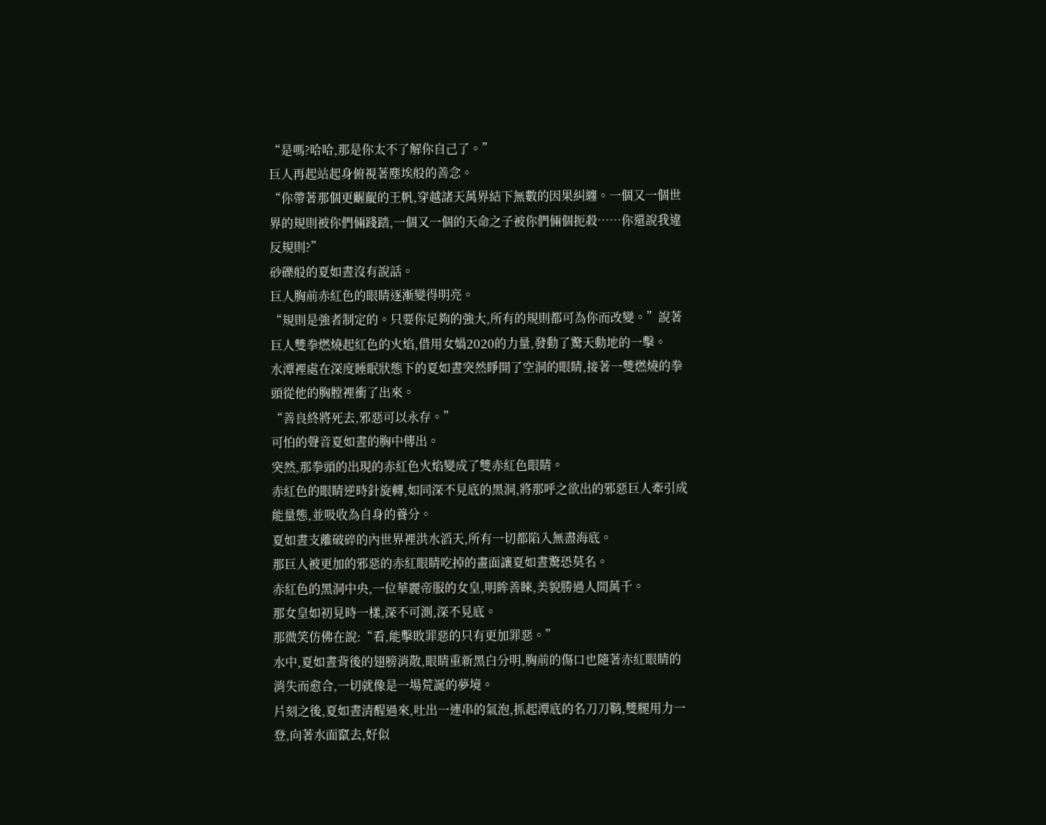“是嗎?哈哈,那是你太不了解你自己了。”
巨人再起站起身俯視著塵埃般的善念。
“你帶著那個更齷齪的王帆,穿越諸天萬界結下無數的因果糾纏。一個又一個世界的規則被你們倆踐踏,一個又一個的天命之子被你們倆個扼殺……你還說我違反規則?”
砂礫般的夏如晝沒有說話。
巨人胸前赤紅色的眼睛逐漸變得明亮。
“規則是強者制定的。只要你足夠的強大,所有的規則都可為你而改變。”說著巨人雙拳燃燒起紅色的火焰,借用女媧2020的力量,發動了驚天動地的一擊。
水潭裡處在深度睡眠狀態下的夏如晝突然睜開了空洞的眼睛,接著一雙燃燒的拳頭從他的胸膛裡衝了出來。
“善良終將死去,邪惡可以永存。”
可怕的聲音夏如晝的胸中傳出。
突然,那拳頭的出現的赤紅色火焰變成了雙赤紅色眼睛。
赤紅色的眼睛逆時針旋轉,如同深不見底的黑洞,將那呼之欲出的邪惡巨人牽引成能量態,並吸收為自身的養分。
夏如晝支離破碎的內世界裡洪水滔天,所有一切都陷入無盡海底。
那巨人被更加的邪惡的赤紅眼睛吃掉的畫面讓夏如晝驚恐莫名。
赤紅色的黑洞中央,一位華麗帝服的女皇,明眸善睞,美貌勝過人間萬千。
那女皇如初見時一樣,深不可測,深不見底。
那微笑仿佛在說:“看,能擊敗罪惡的只有更加罪惡。”
水中,夏如晝背後的翅膀消散,眼睛重新黑白分明,胸前的傷口也隨著赤紅眼睛的消失而愈合,一切就像是一場荒誕的夢境。
片刻之後,夏如晝清醒過來,吐出一連串的氣泡,抓起潭底的名刀刀鞘,雙腿用力一登,向著水面竄去,好似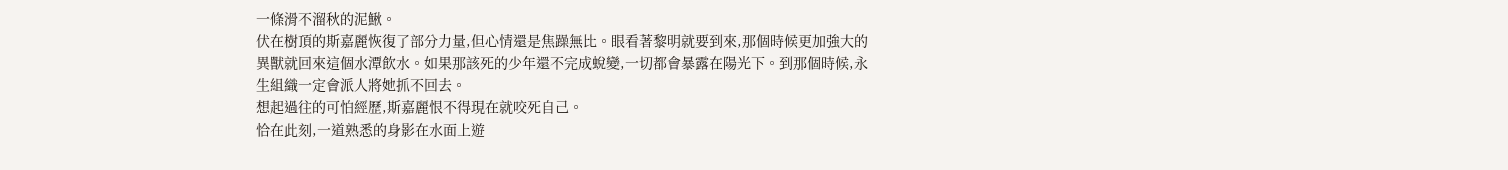一條滑不溜秋的泥鰍。
伏在樹頂的斯嘉麗恢復了部分力量,但心情還是焦躁無比。眼看著黎明就要到來,那個時候更加強大的異獸就回來這個水潭飲水。如果那該死的少年還不完成蛻變,一切都會暴露在陽光下。到那個時候,永生組織一定會派人將她抓不回去。
想起過往的可怕經歷,斯嘉麗恨不得現在就咬死自己。
恰在此刻,一道熟悉的身影在水面上遊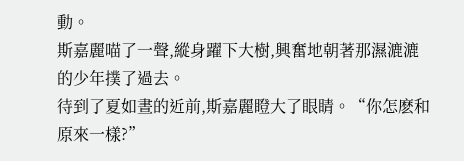動。
斯嘉麗喵了一聲,縱身躍下大樹,興奮地朝著那濕漉漉的少年撲了過去。
待到了夏如晝的近前,斯嘉麗瞪大了眼睛。“你怎麽和原來一樣?”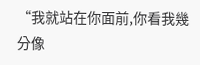“我就站在你面前,你看我幾分像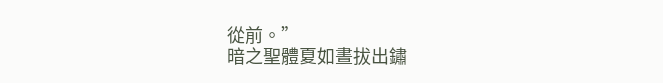從前。”
暗之聖體夏如晝拔出鏽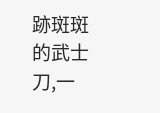跡斑斑的武士刀,一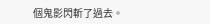個鬼影閃斬了過去。